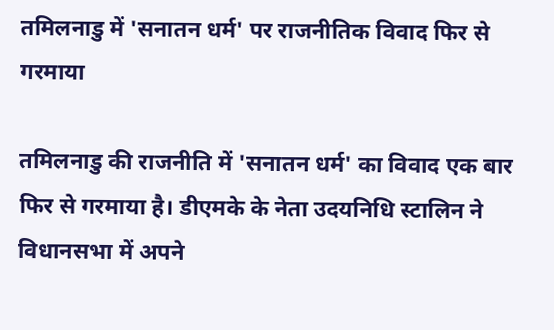तमिलनाडु में 'सनातन धर्म' पर राजनीतिक विवाद फिर से गरमाया

तमिलनाडु की राजनीति में 'सनातन धर्म' का विवाद एक बार फिर से गरमाया है। डीएमके के नेता उदयनिधि स्टालिन ने विधानसभा में अपने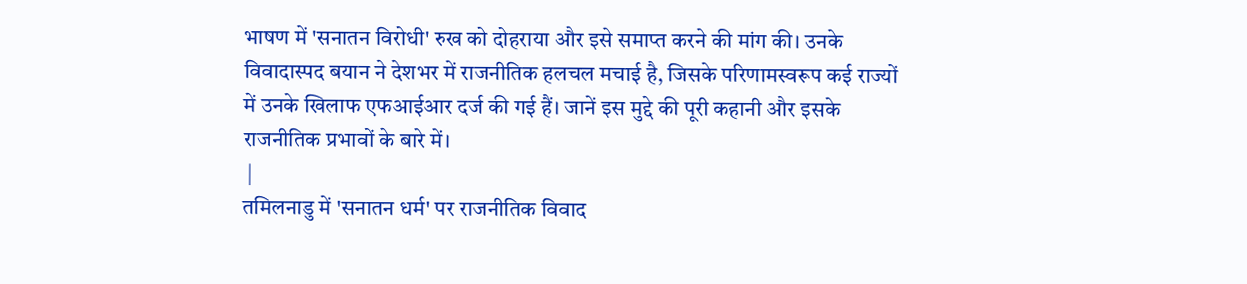भाषण में 'सनातन विरोधी' रुख को दोहराया और इसे समाप्त करने की मांग की। उनके विवादास्पद बयान ने देशभर में राजनीतिक हलचल मचाई है, जिसके परिणामस्वरूप कई राज्यों में उनके खिलाफ एफआईआर दर्ज की गई हैं। जानें इस मुद्दे की पूरी कहानी और इसके राजनीतिक प्रभावों के बारे में।
 |
तमिलनाडु में 'सनातन धर्म' पर राजनीतिक विवाद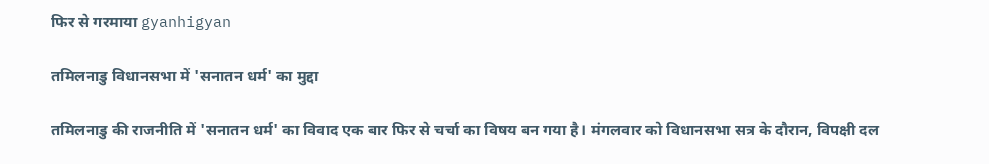फिर से गरमाया gyanhigyan

तमिलनाडु विधानसभा में 'सनातन धर्म' का मुद्दा

तमिलनाडु की राजनीति में 'सनातन धर्म' का विवाद एक बार फिर से चर्चा का विषय बन गया है। मंगलवार को विधानसभा सत्र के दौरान, विपक्षी दल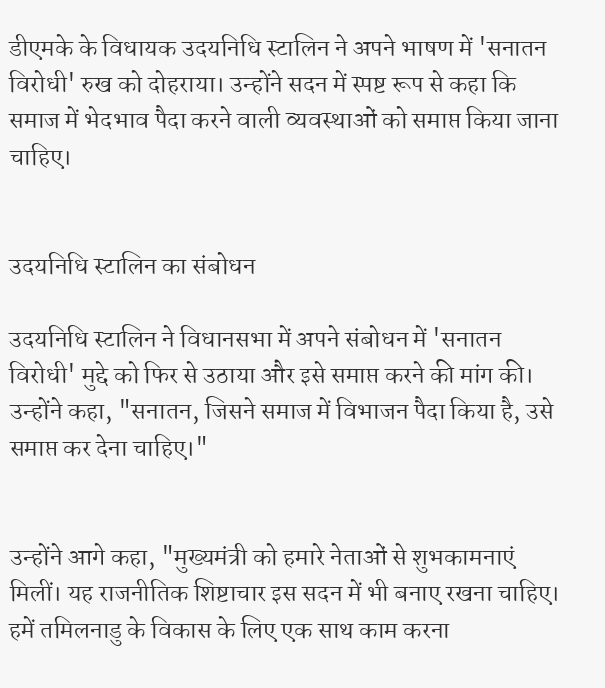डीएमके के विधायक उदयनिधि स्टालिन ने अपने भाषण में 'सनातन विरोधी' रुख को दोहराया। उन्होंने सदन में स्पष्ट रूप से कहा कि समाज में भेदभाव पैदा करने वाली व्यवस्थाओं को समाप्त किया जाना चाहिए।


उदयनिधि स्टालिन का संबोधन

उदयनिधि स्टालिन ने विधानसभा में अपने संबोधन में 'सनातन विरोधी' मुद्दे को फिर से उठाया और इसे समाप्त करने की मांग की। उन्होंने कहा, "सनातन, जिसने समाज में विभाजन पैदा किया है, उसे समाप्त कर देना चाहिए।"


उन्होंने आगे कहा, "मुख्यमंत्री को हमारे नेताओं से शुभकामनाएं मिलीं। यह राजनीतिक शिष्टाचार इस सदन में भी बनाए रखना चाहिए। हमें तमिलनाडु के विकास के लिए एक साथ काम करना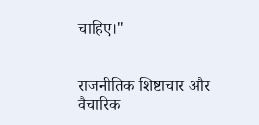चाहिए।"


राजनीतिक शिष्टाचार और वैचारिक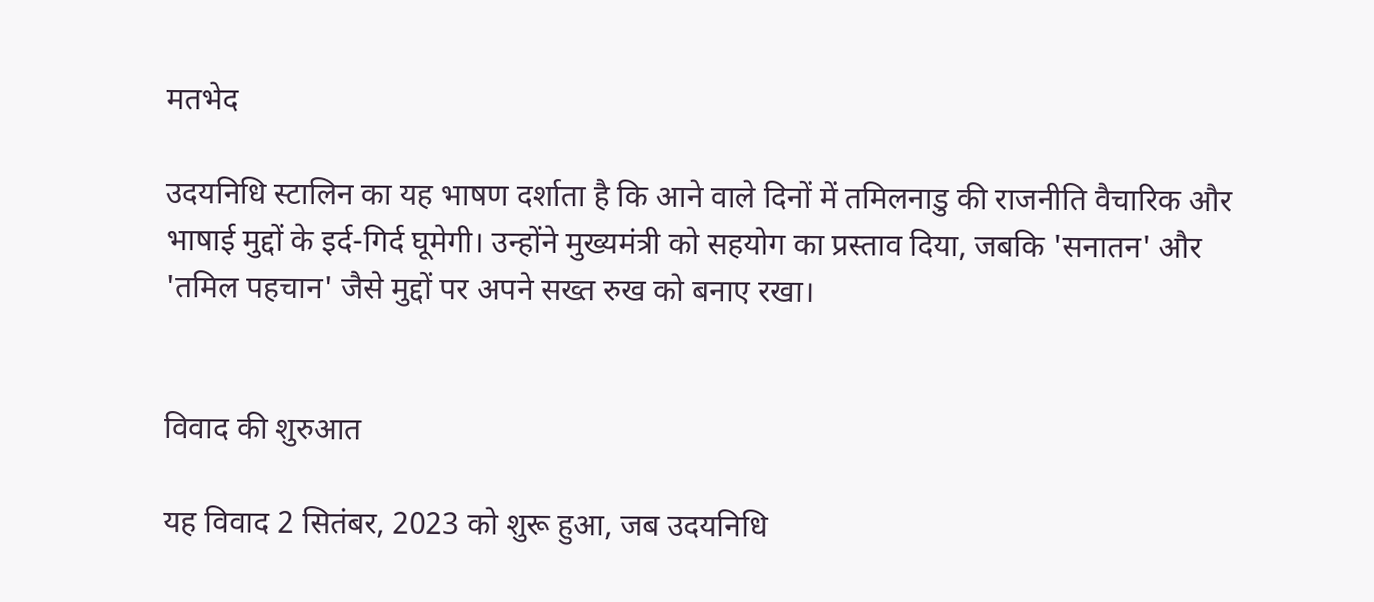मतभेद

उदयनिधि स्टालिन का यह भाषण दर्शाता है कि आने वाले दिनों में तमिलनाडु की राजनीति वैचारिक और भाषाई मुद्दों के इर्द-गिर्द घूमेगी। उन्होंने मुख्यमंत्री को सहयोग का प्रस्ताव दिया, जबकि 'सनातन' और 'तमिल पहचान' जैसे मुद्दों पर अपने सख्त रुख को बनाए रखा।


विवाद की शुरुआत

यह विवाद 2 सितंबर, 2023 को शुरू हुआ, जब उदयनिधि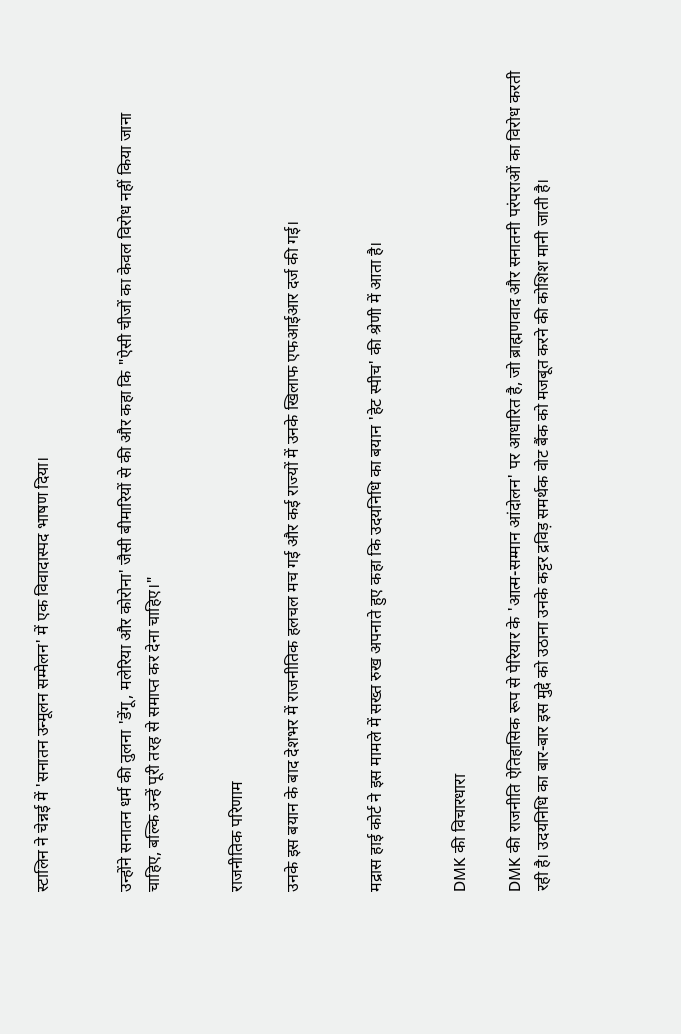स्टालिन ने चेन्नई में 'सनातन उन्मूलन सम्मेलन' में एक विवादास्पद भाषण दिया।


उन्होंने सनातन धर्म की तुलना 'डेंगू, मलेरिया और कोरोना' जैसी बीमारियों से की और कहा कि "ऐसी चीजों का केवल विरोध नहीं किया जाना चाहिए, बल्कि उन्हें पूरी तरह से समाप्त कर देना चाहिए।"


राजनीतिक परिणाम

उनके इस बयान के बाद देशभर में राजनीतिक हलचल मच गई और कई राज्यों में उनके खिलाफ एफआईआर दर्ज की गई।


मद्रास हाई कोर्ट ने इस मामले में सख्त रुख अपनाते हुए कहा कि उदयनिधि का बयान 'हेट स्पीच' की श्रेणी में आता है।


DMK की विचारधारा

DMK की राजनीति ऐतिहासिक रूप से पेरियार के 'आत्म-सम्मान आंदोलन' पर आधारित है, जो ब्राह्मणवाद और सनातनी परंपराओं का विरोध करती रही है। उदयनिधि का बार-बार इस मुद्दे को उठाना उनके कट्टर द्रविड़ समर्थक वोट बैंक को मजबूत करने की कोशिश मानी जाती है।